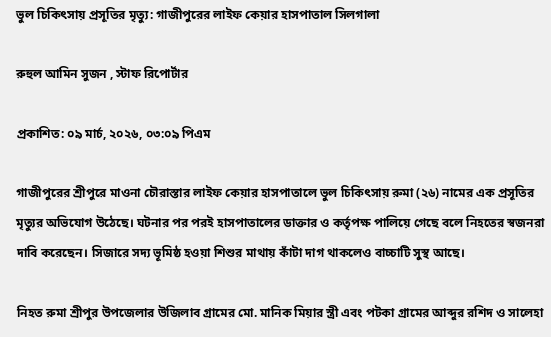ভুল চিকিৎসায় প্রসূতির মৃত্যু: গাজীপুরের লাইফ কেয়ার হাসপাতাল সিলগালা

রুহুল আমিন সুজন , স্টাফ রিপোর্টার

প্রকাশিত: ০৯ মার্চ, ২০২৬, ০৩:০৯ পিএম

গাজীপুরের শ্রীপুরে মাওনা চৌরাস্তার লাইফ কেয়ার হাসপাতালে ভুল চিকিৎসায় রুমা (২৬) নামের এক প্রসূতির মৃত্যুর অভিযোগ উঠেছে। ঘটনার পর পরই হাসপাতালের ডাক্তার ও কর্তৃপক্ষ পালিয়ে গেছে বলে নিহতের স্বজনরা দাবি করেছেন। সিজারে সদ্য ভূমিষ্ঠ হওয়া শিশুর মাথায় কাঁটা দাগ থাকলেও বাচ্চাটি সুস্থ আছে।

নিহত রুমা শ্রীপুর উপজেলার উজিলাব গ্রামের মো. মানিক মিয়ার স্ত্রী এবং পটকা গ্রামের আব্দুর রশিদ ও সালেহা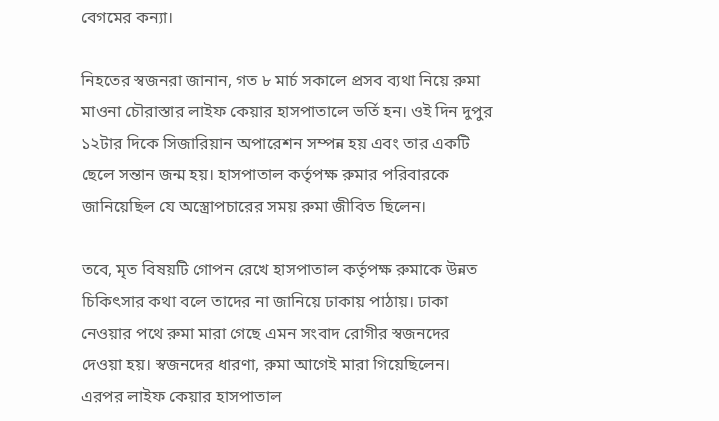বেগমের কন্যা।

নিহতের স্বজনরা জানান, গত ৮ মার্চ সকালে প্রসব ব্যথা নিয়ে রুমা মাওনা চৌরাস্তার লাইফ কেয়ার হাসপাতালে ভর্তি হন। ওই দিন দুপুর ১২টার দিকে সিজারিয়ান অপারেশন সম্পন্ন হয় এবং তার একটি ছেলে সন্তান জন্ম হয়। হাসপাতাল কর্তৃপক্ষ রুমার পরিবারকে জানিয়েছিল যে অস্ত্রোপচারের সময় রুমা জীবিত ছিলেন।

তবে, মৃত বিষয়টি গোপন রেখে হাসপাতাল কর্তৃপক্ষ রুমাকে উন্নত চিকিৎসার কথা বলে তাদের না জানিয়ে ঢাকায় পাঠায়। ঢাকা নেওয়ার পথে রুমা মারা গেছে এমন সংবাদ রোগীর স্বজনদের দেওয়া হয়। স্বজনদের ধারণা, রুমা আগেই মারা গিয়েছিলেন। এরপর লাইফ কেয়ার হাসপাতাল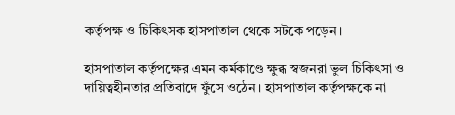কর্তৃপক্ষ ও চিকিৎসক হাসপাতাল থেকে সটকে পড়েন।

হাসপাতাল কর্তৃপক্ষের এমন কর্মকাণ্ডে ক্ষুব্ধ স্বজনরা ভুল চিকিৎসা ও দায়িত্বহীনতার প্রতিবাদে ফুঁসে ওঠেন। হাসপাতাল কর্তৃপক্ষকে না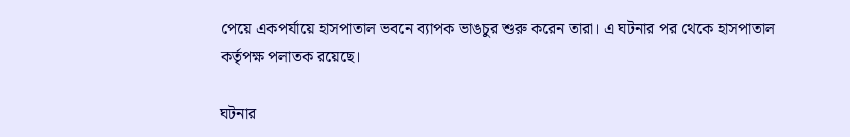পেয়ে একপর্যায়ে হাসপাতাল ভবনে ব্যাপক ভাঙচুর শুরু করেন তারা। এ ঘটনার পর থেকে হাসপাতাল কর্তৃপক্ষ পলাতক রয়েছে।

ঘটনার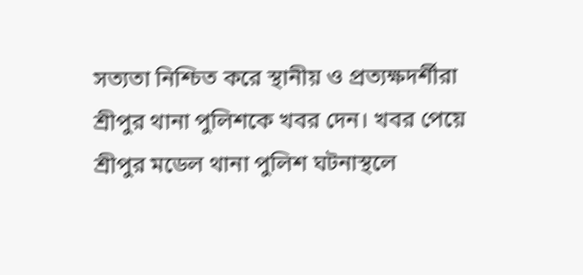সত্যতা নিশ্চিত করে স্থানীয় ও প্রত্যক্ষদর্শীরা শ্রীপুর থানা পুলিশকে খবর দেন। খবর পেয়ে শ্রীপুর মডেল থানা পুলিশ ঘটনাস্থলে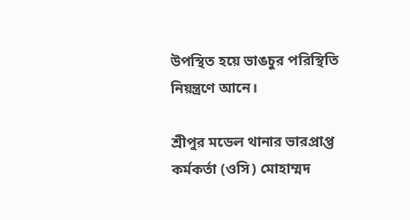উপস্থিত হয়ে ভাঙচুর পরিস্থিতি নিয়ন্ত্রণে আনে।

শ্রীপুর মডেল থানার ভারপ্রাপ্ত কর্মকর্তা (ওসি) মোহাম্মদ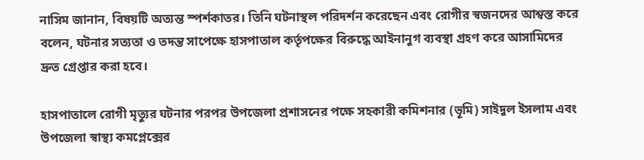নাসিম জানান, বিষয়টি অত্যন্ত স্পর্শকাতর। তিনি ঘটনাস্থল পরিদর্শন করেছেন এবং রোগীর স্বজনদের আশ্বস্ত করে বলেন, ঘটনার সত্যতা ও তদন্ত সাপেক্ষে হাসপাতাল কর্তৃপক্ষের বিরুদ্ধে আইনানুগ ব্যবস্থা গ্রহণ করে আসামিদের দ্রুত গ্রেপ্তার করা হবে।

হাসপাতালে রোগী মৃত্যুর ঘটনার পরপর উপজেলা প্রশাসনের পক্ষে সহকারী কমিশনার (ভূমি) সাইদুল ইসলাম এবং উপজেলা স্বাস্থ্য কমপ্লেক্সের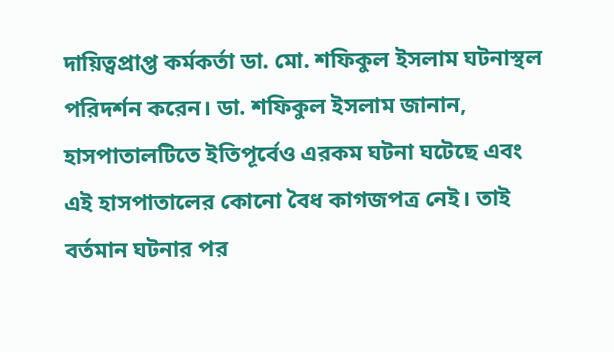দায়িত্বপ্রাপ্ত কর্মকর্তা ডা. মো. শফিকুল ইসলাম ঘটনাস্থল পরিদর্শন করেন। ডা. শফিকুল ইসলাম জানান, হাসপাতালটিতে ইতিপূর্বেও এরকম ঘটনা ঘটেছে এবং এই হাসপাতালের কোনো বৈধ কাগজপত্র নেই। তাই বর্তমান ঘটনার পর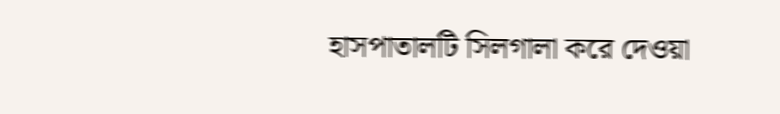হাসপাতালটি সিলগালা করে দেওয়া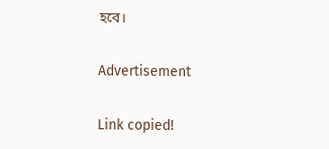হবে।

Advertisement

Link copied!